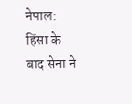नेपाल: हिंसा के बाद सेना ने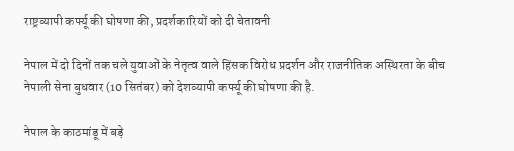राष्ट्रव्यापी कर्फ्यू की घोषणा की, प्रदर्शकारियों को दी चेतावनी

नेपाल में दो दिनों तक चले युवाओं के नेतृत्व वाले हिंसक विरोध प्रदर्शन और राजनीतिक अस्थिरता के बीच नेपाली सेना बुधवार (10 सितंबर) को देशव्यापी कर्फ्यू की घोषणा की है.

नेपाल के काठमांडू में बड़े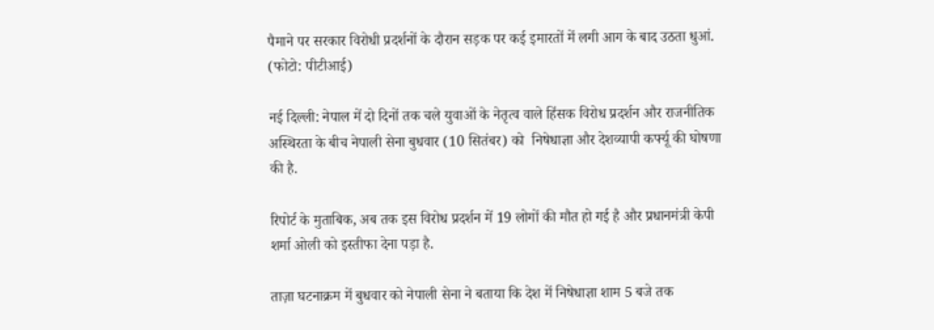पैमाने पर सरकार विरोधी प्रदर्शनों के दौरान सड़क पर कई इमारतों में लगी आग के बाद उठता धुआं. (फोटो: पीटीआई)

नई दिल्ली: नेपाल में दो दिनों तक चले युवाओं के नेतृत्व वाले हिंसक विरोध प्रदर्शन और राजनीतिक अस्थिरता के बीच नेपाली सेना बुधवार (10 सितंबर) को  निषेधाज्ञा और देशव्यापी कर्फ्यू की घोषणा की है.

रिपोर्ट के मुताबिक, अब तक इस विरोध प्रदर्शन में 19 लोगों की मौत हो गई है और प्रधानमंत्री केपी शर्मा ओली को इस्तीफा देना पड़ा है.

ताज़ा घटनाक्रम में बुधवार को नेपाली सेना ने बताया कि देश में निषेधाज्ञा शाम 5 बजे तक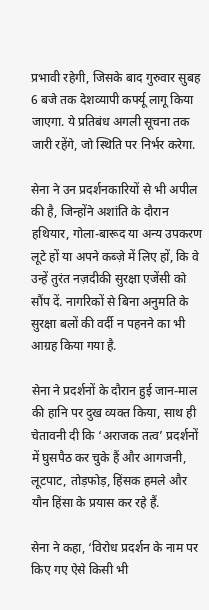प्रभावी रहेगी, जिसके बाद गुरुवार सुबह 6 बजे तक देशव्यापी कर्फ्यू लागू किया जाएगा. ये प्रतिबंध अगली सूचना तक जारी रहेंगे, जो स्थिति पर निर्भर करेगा.

सेना ने उन प्रदर्शनकारियों से भी अपील की है, जिन्होंने अशांति के दौरान हथियार, गोला-बारूद या अन्य उपकरण लूटे हों या अपने कब्ज़े में लिए हों, कि वे उन्हें तुरंत नज़दीकी सुरक्षा एजेंसी को सौंप दें. नागरिकों से बिना अनुमति के सुरक्षा बलों की वर्दी न पहनने का भी आग्रह किया गया है.

सेना ने प्रदर्शनों के दौरान हुई जान-माल की हानि पर दुख व्यक्त किया, साथ ही चेतावनी दी कि ‘अराजक तत्व’ प्रदर्शनों में घुसपैठ कर चुके हैं और आगजनी, लूटपाट, तोड़फोड़, हिंसक हमले और यौन हिंसा के प्रयास कर रहे हैं.

सेना ने कहा, ‘विरोध प्रदर्शन के नाम पर किए गए ऐसे किसी भी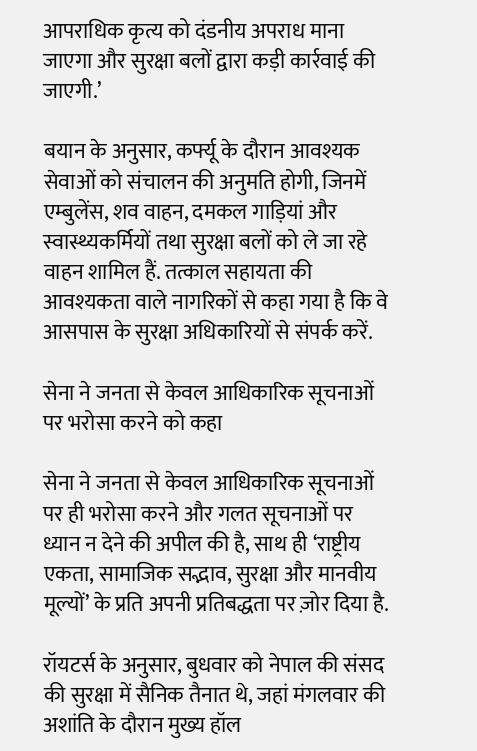आपराधिक कृत्य को दंडनीय अपराध माना जाएगा और सुरक्षा बलों द्वारा कड़ी कार्रवाई की जाएगी.’

बयान के अनुसार, कर्फ्यू के दौरान आवश्यक सेवाओं को संचालन की अनुमति होगी, जिनमें एम्बुलेंस, शव वाहन, दमकल गाड़ियां और स्वास्थ्यकर्मियों तथा सुरक्षा बलों को ले जा रहे वाहन शामिल हैं. तत्काल सहायता की आवश्यकता वाले नागरिकों से कहा गया है कि वे आसपास के सुरक्षा अधिकारियों से संपर्क करें.

सेना ने जनता से केवल आधिकारिक सूचनाओं पर भरोसा करने को कहा

सेना ने जनता से केवल आधिकारिक सूचनाओं पर ही भरोसा करने और गलत सूचनाओं पर ध्यान न देने की अपील की है, साथ ही ‘राष्ट्रीय एकता, सामाजिक सद्भाव, सुरक्षा और मानवीय मूल्यों’ के प्रति अपनी प्रतिबद्धता पर ज़ोर दिया है.

रॉयटर्स के अनुसार, बुधवार को नेपाल की संसद की सुरक्षा में सैनिक तैनात थे, जहां मंगलवार की अशांति के दौरान मुख्य हॉल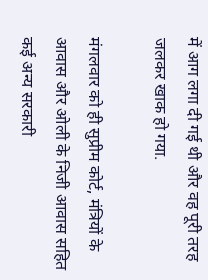में आग लगा दी गई थी और वह पूरी तरह जलकर खाक हो गया.

मंगलवार को ही सुप्रीम कोर्ट, मंत्रियों के आवास और ओली के निजी आवास सहित कई अन्य सरकारी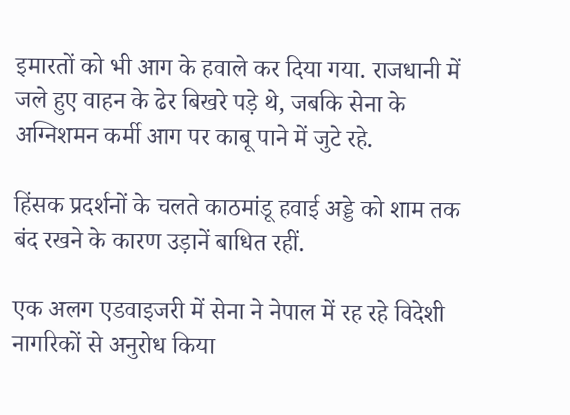इमारतों को भी आग के हवाले कर दिया गया. राजधानी में जले हुए वाहन के ढेर बिखरे पड़े थे, जबकि सेना के अग्निशमन कर्मी आग पर काबू पाने में जुटे रहे.

हिंसक प्रदर्शनों के चलते काठमांडू हवाई अड्डे को शाम तक बंद रखने के कारण उड़ानें बाधित रहीं.

एक अलग एडवाइजरी में सेना ने नेपाल में रह रहे विदेशी नागरिकों से अनुरोध किया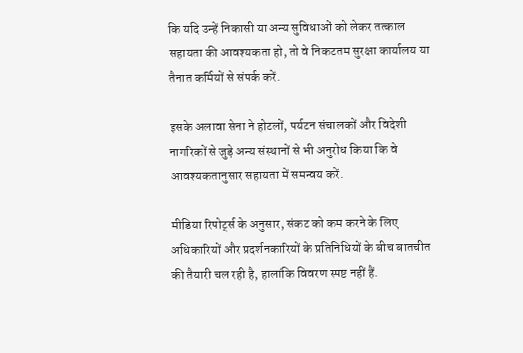कि यदि उन्हें निकासी या अन्य सुविधाओं को लेकर तत्काल सहायता की आवश्यकता हो, तो वे निकटतम सुरक्षा कार्यालय या तैनात कर्मियों से संपर्क करें.

इसके अलावा सेना ने होटलों, पर्यटन संचालकों और विदेशी नागरिकों से जुड़े अन्य संस्थानों से भी अनुरोध किया कि वे आवश्यकतानुसार सहायता में समन्वय करें.

मीडिया रिपोर्ट्स के अनुसार, संकट को कम करने के लिए अधिकारियों और प्रदर्शनकारियों के प्रतिनिधियों के बीच बातचीत की तैयारी चल रही है, हालांकि विवरण स्पष्ट नहीं हैं.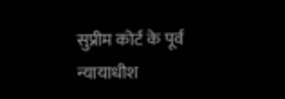सुप्रीम कोर्ट के पूर्व न्यायाधीश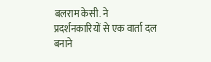बलराम केसी. ने प्रदर्शनकारियों से एक वार्ता दल बनाने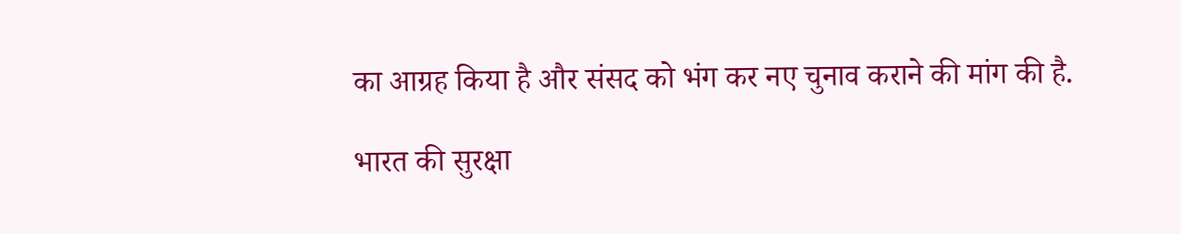का आग्रह किया है और संसद को भंग कर नए चुनाव कराने की मांग की है.

भारत की सुरक्षा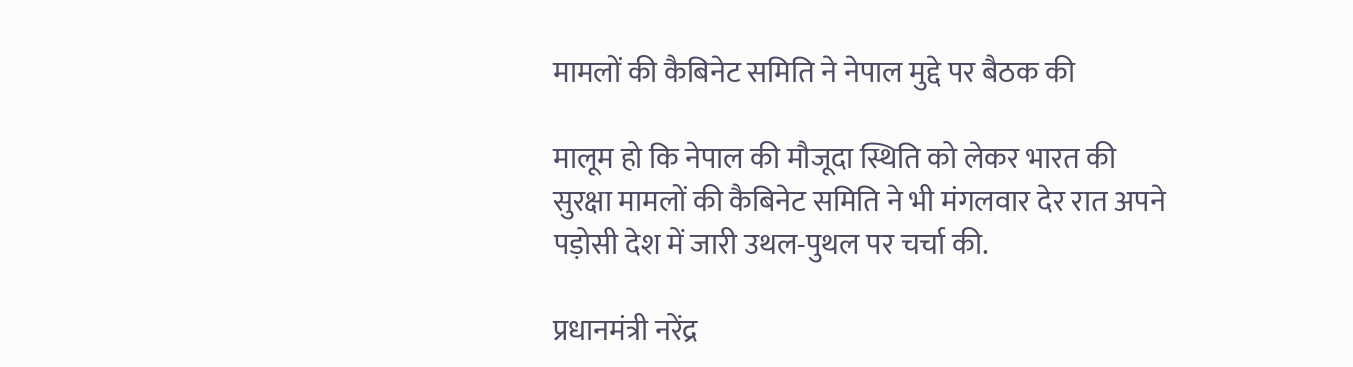मामलों की कैबिनेट समिति ने नेपाल मुद्दे पर बैठक की

मालूम हो कि नेपाल की मौजूदा स्थिति को लेकर भारत की सुरक्षा मामलों की कैबिनेट समिति ने भी मंगलवार देर रात अपने पड़ोसी देश में जारी उथल-पुथल पर चर्चा की.

प्रधानमंत्री नरेंद्र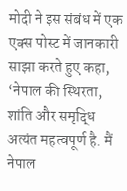मोदी ने इस संबंध में एक एक्स पोस्ट में जानकारी साझा करते हुए कहा, ‘नेपाल की स्थिरता, शांति और समृद्धि अत्यंत महत्वपूर्ण है. मैं नेपाल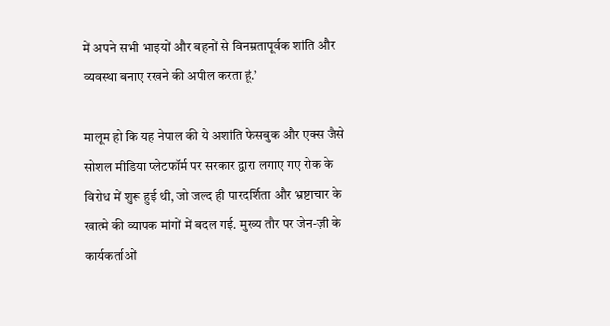में अपने सभी भाइयों और बहनों से विनम्रतापूर्वक शांति और व्यवस्था बनाए रखने की अपील करता हूं.’

मालूम हो कि यह नेपाल की ये अशांति फेसबुक और एक्स जैसे सोशल मीडिया प्लेटफॉर्म पर सरकार द्वारा लगाए गए रोक के विरोध में शुरू हुई थी, जो जल्द ही पारदर्शिता और भ्रष्टाचार के खात्मे की व्यापक मांगों में बदल गई. मुख्य तौर पर जेन-ज़ी के कार्यकर्ताओं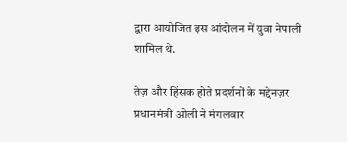द्वारा आयोजित इस आंदोलन में युवा नेपाली शामिल थे.

तेज़ और हिंसक होते प्रदर्शनों के मद्देनज़र प्रधानमंत्री ओली ने मंगलवार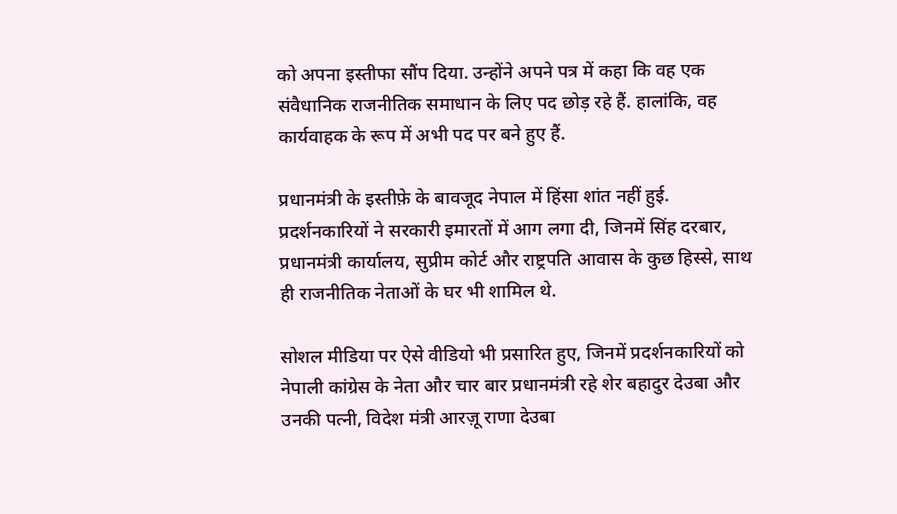को अपना इस्तीफा सौंप दिया. उन्होंने अपने पत्र में कहा कि वह एक संवैधानिक राजनीतिक समाधान के लिए पद छोड़ रहे हैं. हालांकि, वह कार्यवाहक के रूप में अभी पद पर बने हुए हैं.

प्रधानमंत्री के इस्तीफ़े के बावजूद नेपाल में हिंसा शांत नहीं हुई. प्रदर्शनकारियों ने सरकारी इमारतों में आग लगा दी, जिनमें सिंह दरबार, प्रधानमंत्री कार्यालय, सुप्रीम कोर्ट और राष्ट्रपति आवास के कुछ हिस्से, साथ ही राजनीतिक नेताओं के घर भी शामिल थे.

सोशल मीडिया पर ऐसे वीडियो भी प्रसारित हुए, जिनमें प्रदर्शनकारियों को नेपाली कांग्रेस के नेता और चार बार प्रधानमंत्री रहे शेर बहादुर देउबा और उनकी पत्नी, विदेश मंत्री आरज़ू राणा देउबा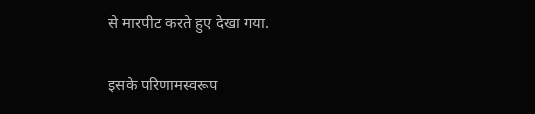से मारपीट करते हुए देखा गया.

इसके परिणामस्वरूप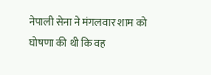नेपाली सेना ने मंगलवार शाम को घोषणा की थी कि वह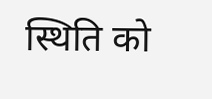स्थिति को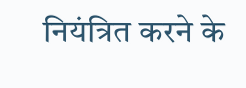नियंत्रित करने के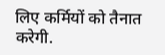लिए कर्मियों को तैनात करेगी.